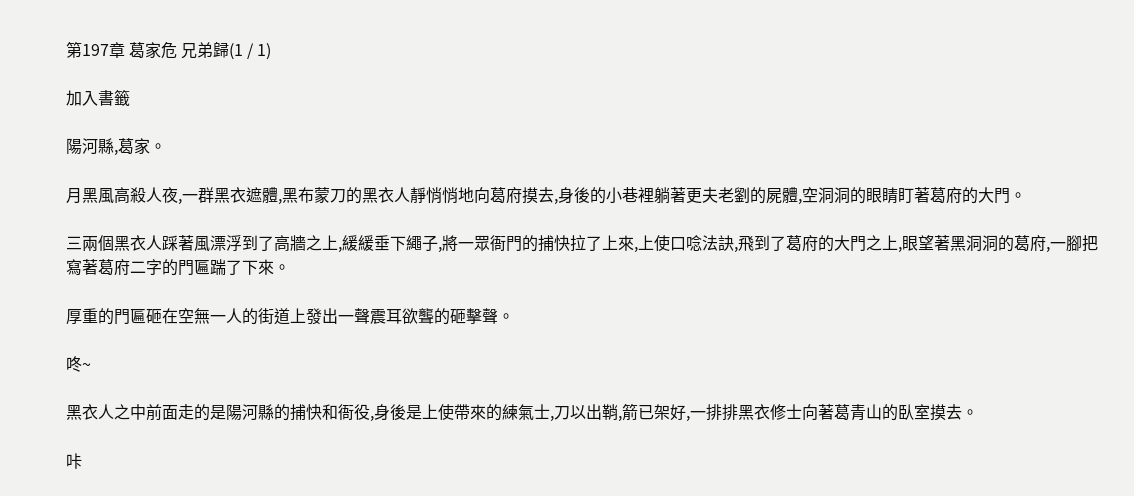第197章 葛家危 兄弟歸(1 / 1)

加入書籤

陽河縣,葛家。

月黑風高殺人夜,一群黑衣遮體,黑布蒙刀的黑衣人靜悄悄地向葛府摸去,身後的小巷裡躺著更夫老劉的屍體,空洞洞的眼睛盯著葛府的大門。

三兩個黑衣人踩著風漂浮到了高牆之上,緩緩垂下繩子,將一眾衙門的捕快拉了上來,上使口唸法訣,飛到了葛府的大門之上,眼望著黑洞洞的葛府,一腳把寫著葛府二字的門匾踹了下來。

厚重的門匾砸在空無一人的街道上發出一聲震耳欲聾的砸擊聲。

咚~

黑衣人之中前面走的是陽河縣的捕快和衙役,身後是上使帶來的練氣士,刀以出鞘,箭已架好,一排排黑衣修士向著葛青山的臥室摸去。

咔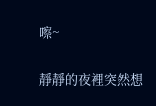嚓~

靜靜的夜裡突然想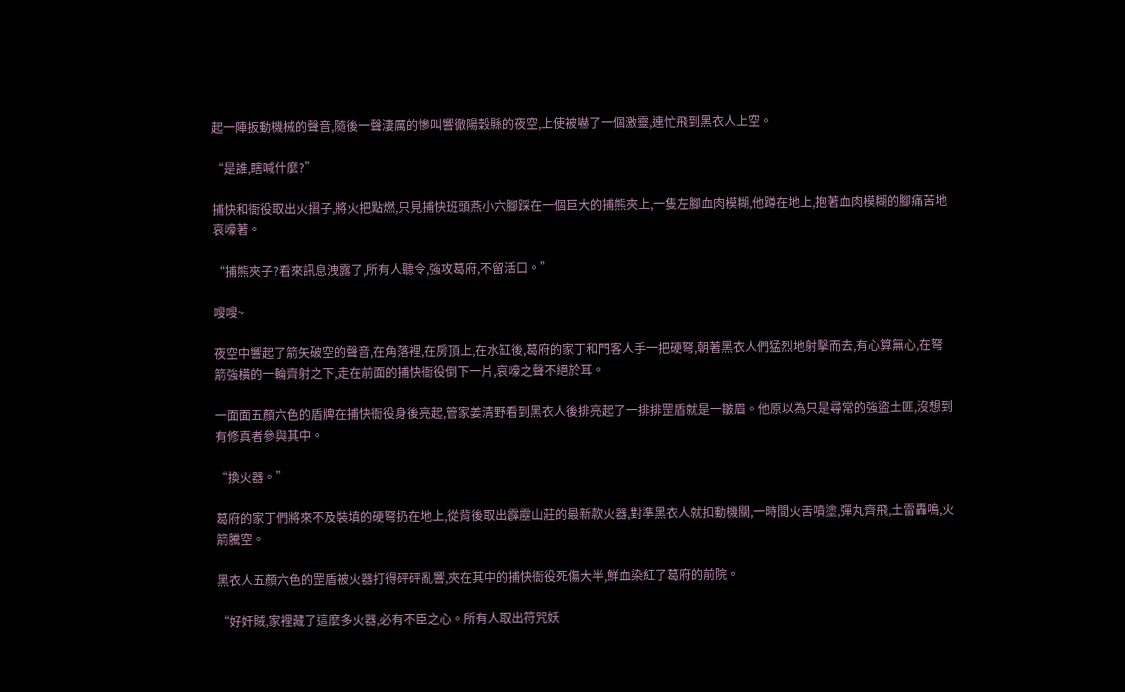起一陣扳動機械的聲音,隨後一聲淒厲的慘叫響徹陽穀縣的夜空,上使被嚇了一個激靈,連忙飛到黑衣人上空。

“是誰,瞎喊什麼?”

捕快和衙役取出火摺子,將火把點燃,只見捕快班頭燕小六腳踩在一個巨大的捕熊夾上,一隻左腳血肉模糊,他蹲在地上,抱著血肉模糊的腳痛苦地哀嚎著。

“捕熊夾子?看來訊息洩露了,所有人聽令,強攻葛府,不留活口。”

嗖嗖~

夜空中響起了箭矢破空的聲音,在角落裡,在房頂上,在水缸後,葛府的家丁和門客人手一把硬弩,朝著黑衣人們猛烈地射擊而去,有心算無心,在弩箭強橫的一輪齊射之下,走在前面的捕快衙役倒下一片,哀嚎之聲不絕於耳。

一面面五顏六色的盾牌在捕快衙役身後亮起,管家姜清野看到黑衣人後排亮起了一排排罡盾就是一皺眉。他原以為只是尋常的強盜土匪,沒想到有修真者參與其中。

“換火器。”

葛府的家丁們將來不及裝填的硬弩扔在地上,從背後取出霹靂山莊的最新款火器,對準黑衣人就扣動機關,一時間火舌噴塗,彈丸齊飛,土雷轟鳴,火箭騰空。

黑衣人五顏六色的罡盾被火器打得砰砰亂響,夾在其中的捕快衙役死傷大半,鮮血染紅了葛府的前院。

“好奸賊,家裡藏了這麼多火器,必有不臣之心。所有人取出符咒妖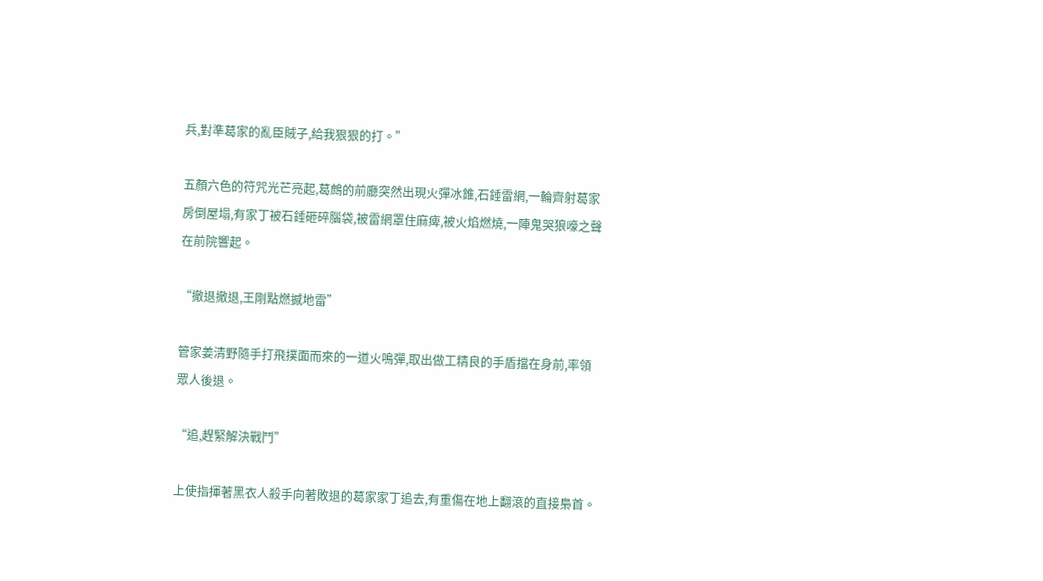兵,對準葛家的亂臣賊子,給我狠狠的打。”

五顏六色的符咒光芒亮起,葛鷓的前廳突然出現火彈冰錐,石錘雷網,一輪齊射葛家房倒屋塌,有家丁被石錘砸碎腦袋,被雷網罩住麻痺,被火焰燃燒,一陣鬼哭狼嚎之聲在前院響起。

“撤退撤退,王剛點燃撼地雷”

管家姜清野隨手打飛撲面而來的一道火鳴彈,取出做工精良的手盾擋在身前,率領眾人後退。

“追,趕緊解決戰鬥”

上使指揮著黑衣人殺手向著敗退的葛家家丁追去,有重傷在地上翻滾的直接梟首。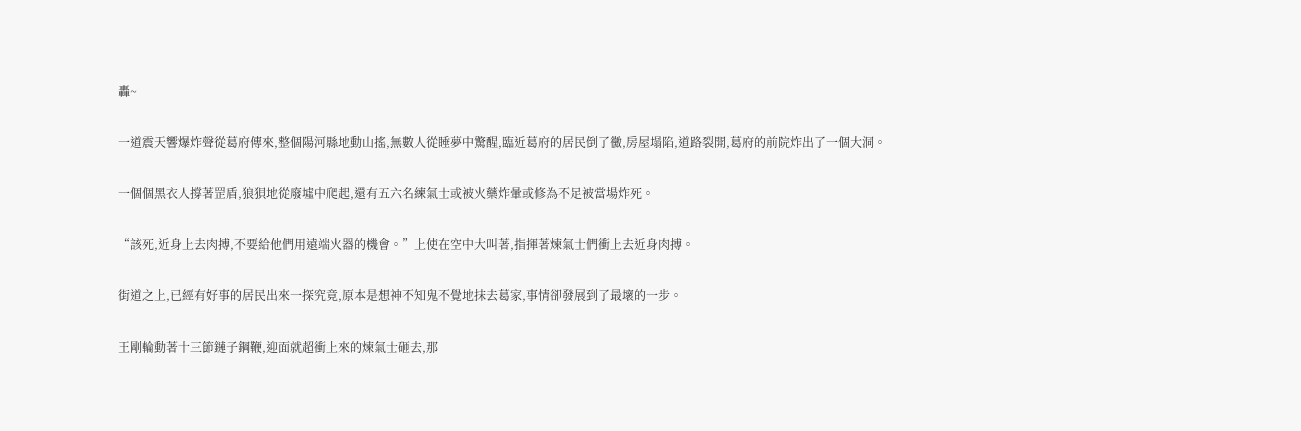轟~

一道震天響爆炸聲從葛府傳來,整個陽河縣地動山搖,無數人從睡夢中驚醒,臨近葛府的居民倒了黴,房屋塌陷,道路裂開,葛府的前院炸出了一個大洞。

一個個黑衣人撐著罡盾,狼狽地從廢墟中爬起,還有五六名練氣士或被火藥炸暈或修為不足被當場炸死。

“該死,近身上去肉搏,不要給他們用遠端火器的機會。”上使在空中大叫著,指揮著煉氣士們衝上去近身肉搏。

街道之上,已經有好事的居民出來一探究竟,原本是想神不知鬼不覺地抹去葛家,事情卻發展到了最壞的一步。

王剛輪動著十三節鏈子鋼鞭,迎面就超衝上來的煉氣士砸去,那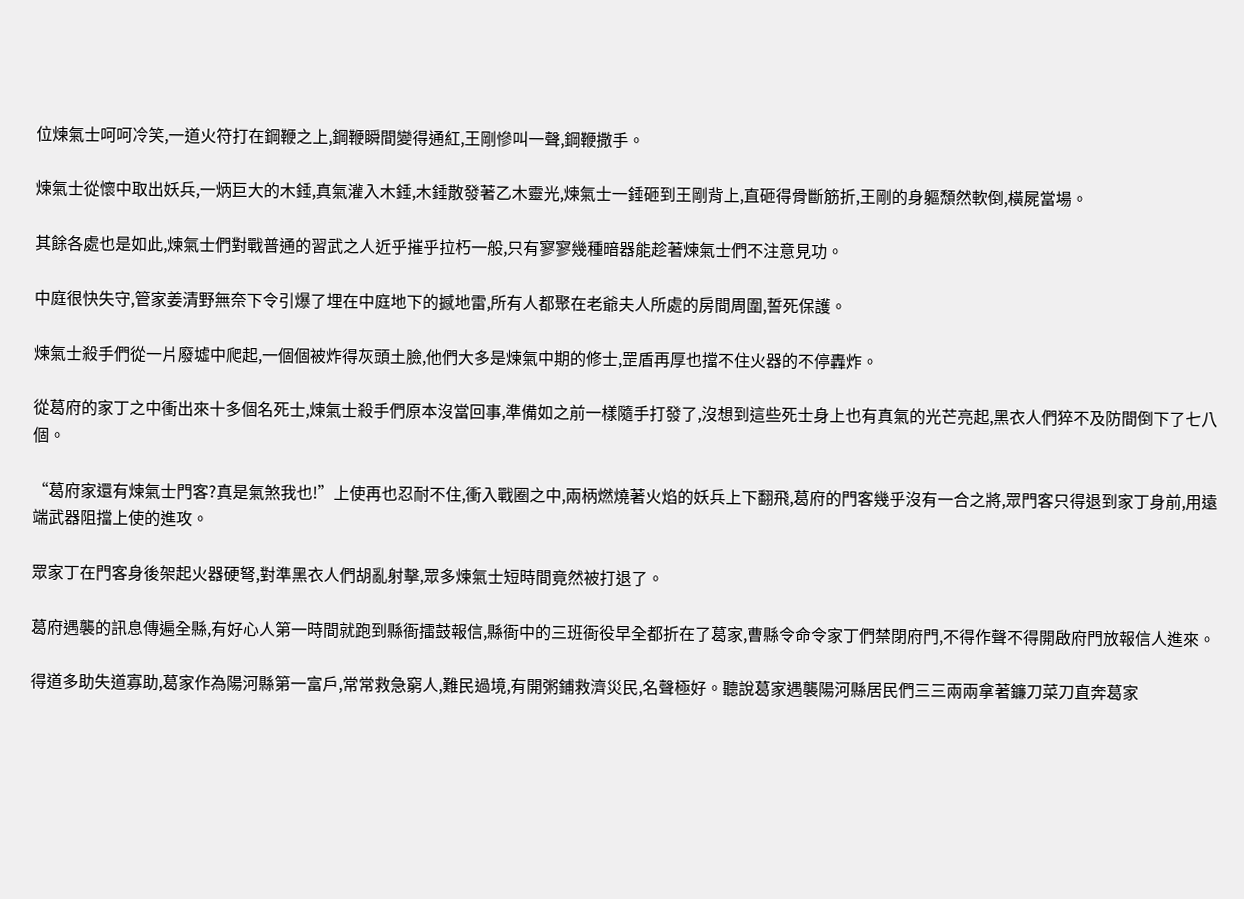位煉氣士呵呵冷笑,一道火符打在鋼鞭之上,鋼鞭瞬間變得通紅,王剛慘叫一聲,鋼鞭撒手。

煉氣士從懷中取出妖兵,一炳巨大的木錘,真氣灌入木錘,木錘散發著乙木靈光,煉氣士一錘砸到王剛背上,直砸得骨斷筋折,王剛的身軀頹然軟倒,橫屍當場。

其餘各處也是如此,煉氣士們對戰普通的習武之人近乎摧乎拉朽一般,只有寥寥幾種暗器能趁著煉氣士們不注意見功。

中庭很快失守,管家姜清野無奈下令引爆了埋在中庭地下的撼地雷,所有人都聚在老爺夫人所處的房間周圍,誓死保護。

煉氣士殺手們從一片廢墟中爬起,一個個被炸得灰頭土臉,他們大多是煉氣中期的修士,罡盾再厚也擋不住火器的不停轟炸。

從葛府的家丁之中衝出來十多個名死士,煉氣士殺手們原本沒當回事,準備如之前一樣隨手打發了,沒想到這些死士身上也有真氣的光芒亮起,黑衣人們猝不及防間倒下了七八個。

“葛府家還有煉氣士門客?真是氣煞我也!”上使再也忍耐不住,衝入戰圈之中,兩柄燃燒著火焰的妖兵上下翻飛,葛府的門客幾乎沒有一合之將,眾門客只得退到家丁身前,用遠端武器阻擋上使的進攻。

眾家丁在門客身後架起火器硬弩,對準黑衣人們胡亂射擊,眾多煉氣士短時間竟然被打退了。

葛府遇襲的訊息傳遍全縣,有好心人第一時間就跑到縣衙擂鼓報信,縣衙中的三班衙役早全都折在了葛家,曹縣令命令家丁們禁閉府門,不得作聲不得開啟府門放報信人進來。

得道多助失道寡助,葛家作為陽河縣第一富戶,常常救急窮人,難民過境,有開粥鋪救濟災民,名聲極好。聽說葛家遇襲陽河縣居民們三三兩兩拿著鐮刀菜刀直奔葛家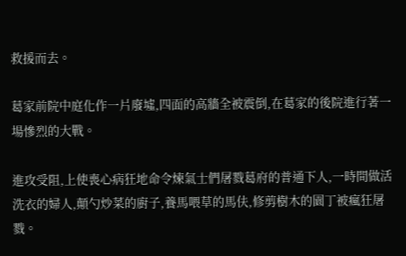救援而去。

葛家前院中庭化作一片廢墟,四面的高牆全被震倒,在葛家的後院進行著一場慘烈的大戰。

進攻受阻,上使喪心病狂地命令煉氣士們屠戮葛府的普通下人,一時間做活洗衣的婦人,顛勺炒菜的廚子,養馬喂草的馬伕,修剪樹木的園丁被瘋狂屠戮。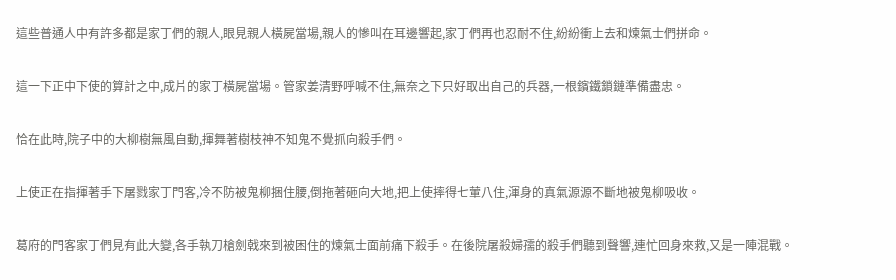這些普通人中有許多都是家丁們的親人,眼見親人橫屍當場,親人的慘叫在耳邊響起,家丁們再也忍耐不住,紛紛衝上去和煉氣士們拼命。

這一下正中下使的算計之中,成片的家丁橫屍當場。管家姜清野呼喊不住,無奈之下只好取出自己的兵器,一根鑌鐵鎖鏈準備盡忠。

恰在此時,院子中的大柳樹無風自動,揮舞著樹枝神不知鬼不覺抓向殺手們。

上使正在指揮著手下屠戮家丁門客,冷不防被鬼柳捆住腰,倒拖著砸向大地,把上使摔得七葷八住,渾身的真氣源源不斷地被鬼柳吸收。

葛府的門客家丁們見有此大變,各手執刀槍劍戟來到被困住的煉氣士面前痛下殺手。在後院屠殺婦孺的殺手們聽到聲響,連忙回身來救,又是一陣混戰。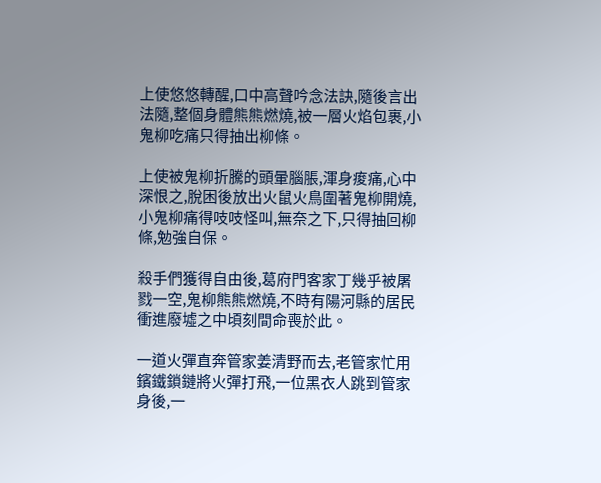上使悠悠轉醒,口中高聲吟念法訣,隨後言出法隨,整個身體熊熊燃燒,被一層火焰包裹,小鬼柳吃痛只得抽出柳條。

上使被鬼柳折騰的頭暈腦脹,渾身痠痛,心中深恨之,脫困後放出火鼠火鳥圍著鬼柳開燒,小鬼柳痛得吱吱怪叫,無奈之下,只得抽回柳條,勉強自保。

殺手們獲得自由後,葛府門客家丁幾乎被屠戮一空,鬼柳熊熊燃燒,不時有陽河縣的居民衝進廢墟之中頃刻間命喪於此。

一道火彈直奔管家姜清野而去,老管家忙用鑌鐵鎖鏈將火彈打飛,一位黑衣人跳到管家身後,一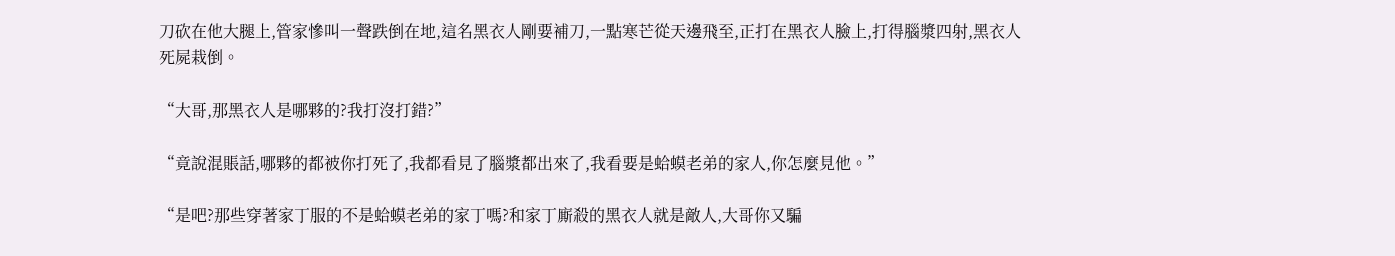刀砍在他大腿上,管家慘叫一聲跌倒在地,這名黑衣人剛要補刀,一點寒芒從天邊飛至,正打在黑衣人臉上,打得腦漿四射,黑衣人死屍栽倒。

“大哥,那黑衣人是哪夥的?我打沒打錯?”

“竟說混賬話,哪夥的都被你打死了,我都看見了腦漿都出來了,我看要是蛤蟆老弟的家人,你怎麼見他。”

“是吧?那些穿著家丁服的不是蛤蟆老弟的家丁嗎?和家丁廝殺的黑衣人就是敵人,大哥你又騙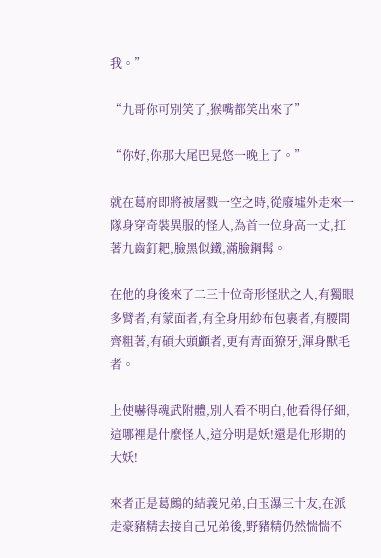我。”

“九哥你可別笑了,猴嘴都笑出來了”

“你好,你那大尾巴晃悠一晚上了。”

就在葛府即將被屠戮一空之時,從廢墟外走來一隊身穿奇裝異服的怪人,為首一位身高一丈,扛著九齒釘耙,臉黑似鐵,滿臉鋼髯。

在他的身後來了二三十位奇形怪狀之人,有獨眼多臂者,有蒙面者,有全身用紗布包裹者,有腰間齊粗著,有碩大頭顱者,更有青面獠牙,渾身獸毛者。

上使嚇得魂武附體,別人看不明白,他看得仔細,這哪裡是什麼怪人,這分明是妖!還是化形期的大妖!

來者正是葛鷓的結義兄弟,白玉瀑三十友,在派走豪豬精去接自己兄弟後,野豬精仍然惴惴不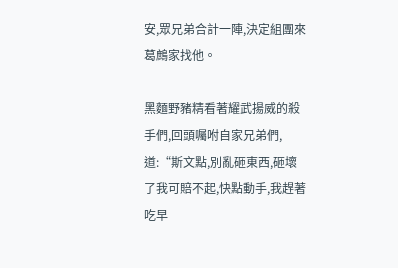安,眾兄弟合計一陣,決定組團來葛鷓家找他。

黑麵野豬精看著耀武揚威的殺手們,回頭囑咐自家兄弟們,道:“斯文點,別亂砸東西,砸壞了我可賠不起,快點動手,我趕著吃早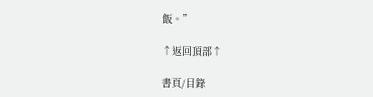飯。”

↑返回頂部↑

書頁/目錄